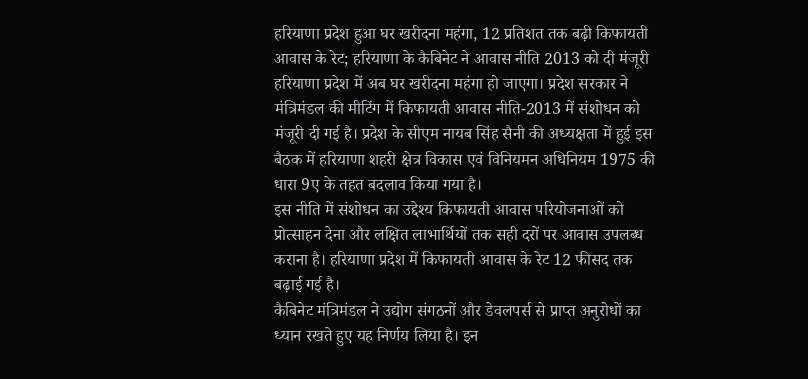हरियाणा प्रदेश हुआ घर खरीदना महंगा, 12 प्रतिशत तक बढ़ी किफायती आवास के रेट; हरियाणा के कैबिनेट ने आवास नीति 2013 को दी मंजूरी
हरियाणा प्रदेश में अब घर खरीदना महंगा हो जाएगा। प्रदेश सरकार ने मंत्रिमंडल की मीटिंग में किफायती आवास नीति-2013 में संशोधन को मंजूरी दी गई है। प्रदेश के सीएम नायब सिंह सैनी की अध्यक्षता में हुई इस बैठक में हरियाणा शहरी क्षेत्र विकास एवं विनियमन अधिनियम 1975 की धारा 9ए के तहत बदलाव किया गया है।
इस नीति में संशोधन का उद्देश्य किफायती आवास परियोजनाओं को प्रोत्साहन देना और लक्षित लाभार्थियों तक सही दरों पर आवास उपलब्ध कराना है। हरियाणा प्रदेश में किफायती आवास के रेट 12 फीसद तक बढ़ाई गई है।
कैबिनेट मंत्रिमंडल ने उद्योग संगठनों और डेवलपर्स से प्राप्त अनुरोधों का ध्यान रखते हुए यह निर्णय लिया है। इन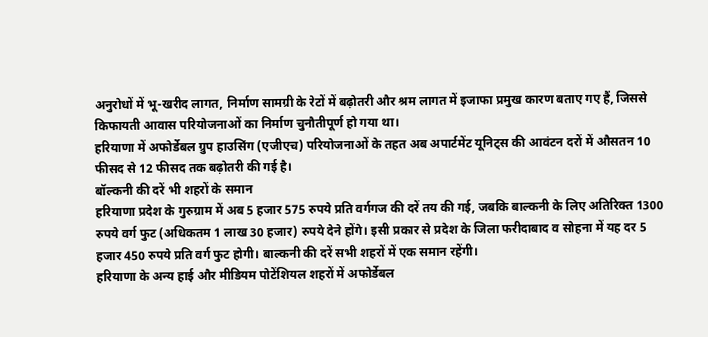अनुरोधों में भू-खरीद लागत, निर्माण सामग्री के रेटों में बढ़ोतरी और श्रम लागत में इजाफा प्रमुख कारण बताए गए हैं, जिससे किफायती आवास परियोजनाओं का निर्माण चुनौतीपूर्ण हो गया था।
हरियाणा में अफोर्डेबल ग्रुप हाउसिंग (एजीएच) परियोजनाओं के तहत अब अपार्टमेंट यूनिट्स की आवंटन दरों में औसतन 10 फीसद से 12 फीसद तक बढ़ोतरी की गई है।
बॉल्कनी की दरें भी शहरों के समान
हरियाणा प्रदेश के गुरुग्राम में अब 5 हजार 575 रुपये प्रति वर्गगज की दरें तय की गई, जबकि बाल्कनी के लिए अतिरिक्त 1300 रुपये वर्ग फुट (अधिकतम 1 लाख 30 हजार) रुपये देने होंगे। इसी प्रकार से प्रदेश के जिला फरीदाबाद व सोहना में यह दर 5 हजार 450 रुपये प्रति वर्ग फुट होगी। बाल्कनी की दरें सभी शहरों में एक समान रहेंगी।
हरियाणा के अन्य हाई और मीडियम पोटेंशियल शहरों में अफोर्डेबल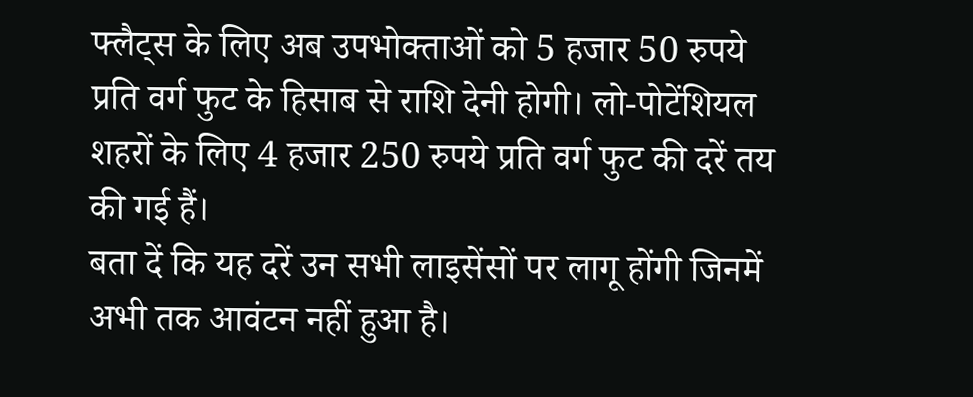फ्लैट्स के लिए अब उपभोक्ताओं को 5 हजार 50 रुपये प्रति वर्ग फुट के हिसाब से राशि देनी होगी। लो-पोटेंशियल शहरों के लिए 4 हजार 250 रुपये प्रति वर्ग फुट की दरें तय की गई हैं।
बता दें कि यह दरें उन सभी लाइसेंसों पर लागू होंगी जिनमें अभी तक आवंटन नहीं हुआ है।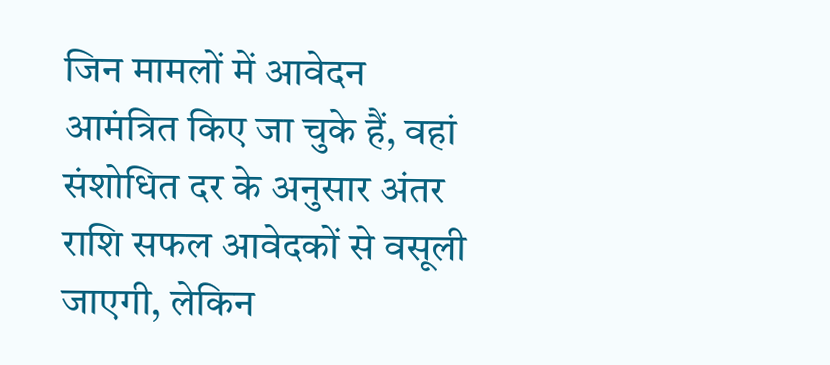जिन मामलों में आवेदन आमंत्रित किए जा चुके हैं, वहां संशोधित दर के अनुसार अंतर राशि सफल आवेदकों से वसूली जाएगी, लेकिन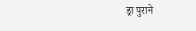ड्रा पुराने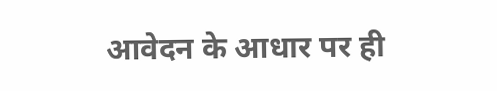आवेदन के आधार पर ही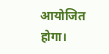आयोजित होगा।